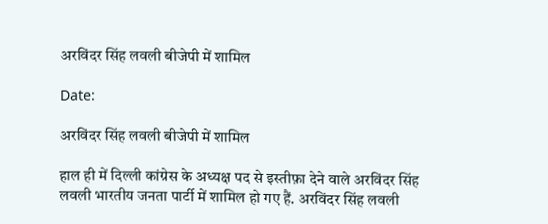अरविंदर सिंह लवली बीजेपी में शामिल

Date:

अरविंदर सिंह लवली बीजेपी में शामिल

हाल ही में दिल्ली कांग्रेस के अध्यक्ष पद से इस्तीफ़ा देने वाले अरविंदर सिंह लवली भारतीय जनता पार्टी में शामिल हो गए हैं. अरविंदर सिंह लवली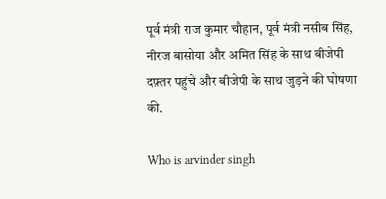पूर्व मंत्री राज कुमार चौहान, पूर्व मंत्री नसीब सिंह, नीरज बासोया और अमित सिंह के साथ बीजेपी दफ़्तर पहुंचे और बीजेपी के साथ जुड़ने की घोषणा की.

Who is arvinder singh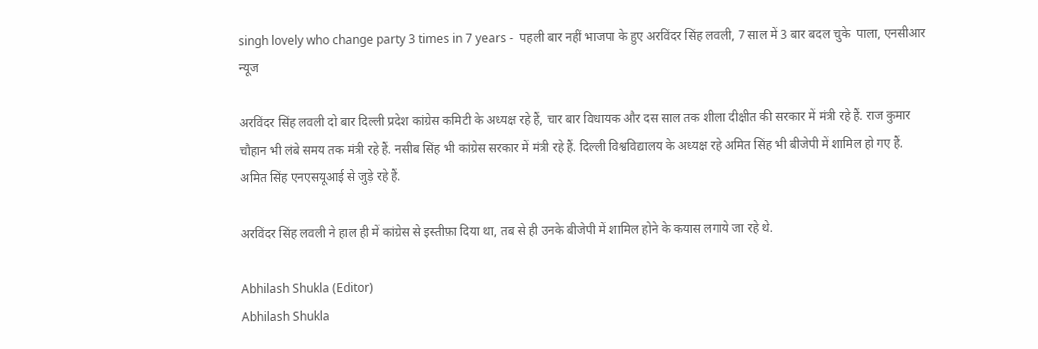singh lovely who change party 3 times in 7 years -  पहली बार नहीं भाजपा के हुए अरविंदर सिंह लवली, 7 साल में 3 बार बदल चुके  पाला, एनसीआर न्यूज

अरविंदर सिंह लवली दो बार दिल्ली प्रदेश कांग्रेस कमिटी के अध्यक्ष रहे हैं, चार बार विधायक और दस साल तक शीला दीक्षीत की सरकार में मंत्री रहे हैं. राज कुमार चौहान भी लंबे समय तक मंत्री रहे हैं. नसीब सिंह भी कांग्रेस सरकार में मंत्री रहे हैं. दिल्ली विश्वविद्यालय के अध्यक्ष रहे अमित सिंह भी बीजेपी में शामिल हो गए हैं. अमित सिंह एनएसयूआई से जुड़े रहे हैं.

अरविंदर सिंह लवली ने हाल ही में कांग्रेस से इस्तीफ़ा दिया था, तब से ही उनके बीजेपी में शामिल होने के कयास लगाये जा रहे थे.

Abhilash Shukla (Editor)
Abhilash Shukla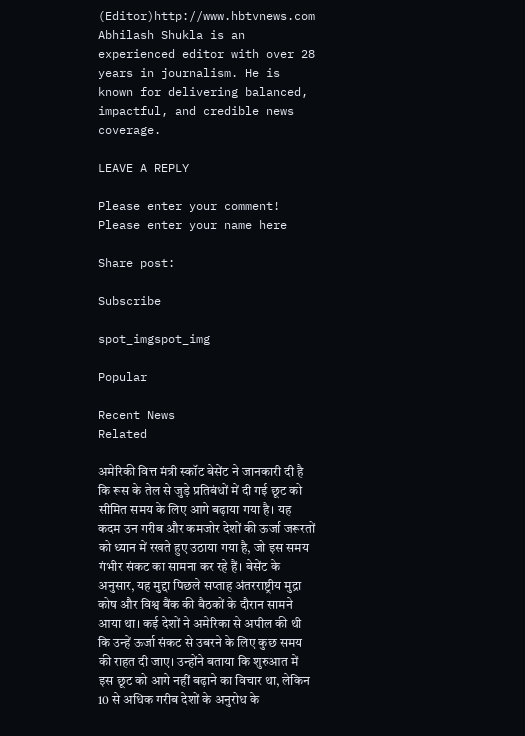(Editor)http://www.hbtvnews.com
Abhilash Shukla is an experienced editor with over 28 years in journalism. He is known for delivering balanced, impactful, and credible news coverage.

LEAVE A REPLY

Please enter your comment!
Please enter your name here

Share post:

Subscribe

spot_imgspot_img

Popular

Recent News
Related

अमेरिकी वित्त मंत्री स्कॉट बेसेंट ने जानकारी दी है कि रूस के तेल से जुड़े प्रतिबंधों में दी गई छूट को सीमित समय के लिए आगे बढ़ाया गया है। यह कदम उन गरीब और कमजोर देशों की ऊर्जा जरूरतों को ध्यान में रखते हुए उठाया गया है, जो इस समय गंभीर संकट का सामना कर रहे हैं। बेसेंट के अनुसार, यह मुद्दा पिछले सप्ताह अंतरराष्ट्रीय मुद्रा कोष और विश्व बैंक की बैठकों के दौरान सामने आया था। कई देशों ने अमेरिका से अपील की थी कि उन्हें ऊर्जा संकट से उबरने के लिए कुछ समय की राहत दी जाए। उन्होंने बताया कि शुरुआत में इस छूट को आगे नहीं बढ़ाने का विचार था, लेकिन 10 से अधिक गरीब देशों के अनुरोध के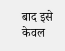बाद इसे केवल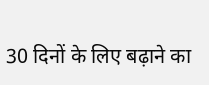30 दिनों के लिए बढ़ाने का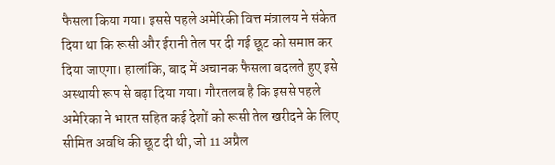फैसला किया गया। इससे पहले अमेरिकी वित्त मंत्रालय ने संकेत दिया था कि रूसी और ईरानी तेल पर दी गई छूट को समाप्त कर दिया जाएगा। हालांकि, बाद में अचानक फैसला बदलते हुए इसे अस्थायी रूप से बढ़ा दिया गया। गौरतलब है कि इससे पहले अमेरिका ने भारत सहित कई देशों को रूसी तेल खरीदने के लिए सीमित अवधि की छूट दी थी, जो 11 अप्रैल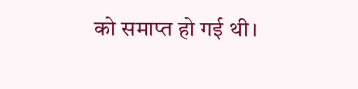को समाप्त हो गई थी।